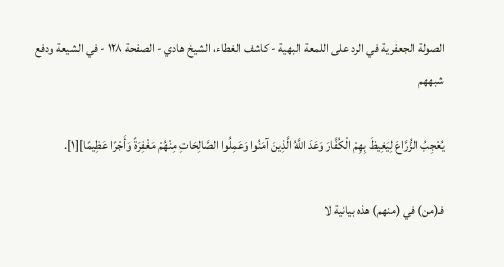الصولة الجعفرية في الرد على اللمعة البهية - كاشف الغطاء، الشيخ هادي - الصفحة ١٢٨ - في الشيعة ودفع شبههم

يُعْجِبُ الزُّرَّاعَ لِيَغِيظَ بِهِمْ الْكُفَّارَ وَعَدَ اللَّهُ الَّذِينَ آمَنُوا وَعَمِلُوا الصَّالِحَاتِ مِنْهُمْ مَغْفِرَةً وَأَجْرًا عَظِيمًا][١].

فـ(من) في (منهم) هذه بيانية لا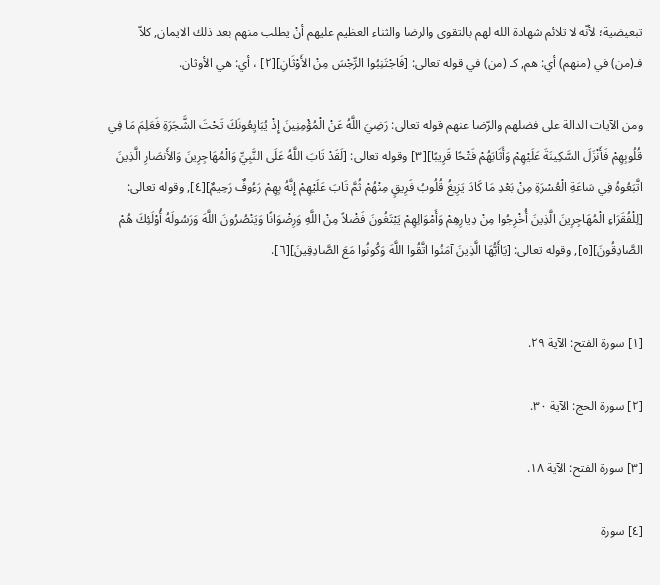تبعيضية؛ لأنّه لا تلائم شهادة الله لهم بالتقوى والرضا والثناء العظيم عليهم أنْ يطلب منهم بعد ذلك الايمان, كلاّ فـ(من) في (منهم) أي: هم, كـ (من) في قوله تعالى: [فَاجْتَنِبُوا الرِّجْسَ مِنْ الأَوْثَانِ][٢] ، أي: هي الأوثان.

ومن الآيات الدالة على فضلهم والرّضا عنهم قوله تعالى: رَضِيَ اللَّهُ عَنْ الْمُؤْمِنِينَ إِذْ يُبَايِعُونَكَ تَحْتَ الشَّجَرَةِ فَعَلِمَ مَا فِي قُلُوبِهِمْ فَأَنْزَلَ السَّكِينَةَ عَلَيْهِمْ وَأَثَابَهُمْ فَتْحًا قَرِيبًا][٣] وقوله تعالى: [لَقَدْ تَابَ اللَّهُ عَلَى النَّبِيِّ وَالْمُهَاجِرِينَ وَالأَنصَارِ الَّذِينَ اتَّبَعُوهُ فِي سَاعَةِ الْعُسْرَةِ مِنْ بَعْدِ مَا كَادَ يَزِيغُ قُلُوبُ فَرِيقٍ مِنْهُمْ ثُمَّ تَابَ عَلَيْهِمْ إِنَّهُ بِهِمْ رَءُوفٌ رَحِيمٌ][٤], وقوله تعالى: [لِلْفُقَرَاءِ الْمُهَاجِرِينَ الَّذِينَ أُخْرِجُوا مِنْ دِيارِهِمْ وَأَمْوَالِهِمْ يَبْتَغُونَ فَضْلاً مِنْ اللَّهِ وَرِضْوَانًا وَيَنْصُرُونَ اللَّهَ وَرَسُولَهُ أُوْلَئِكَ هُمْ الصَّادِقُونَ][٥], وقوله تعالى: [يَاأَيُّهَا الَّذِينَ آمَنُوا اتَّقُوا اللَّهَ وَكُونُوا مَعَ الصَّادِقِينَ][٦].


[١] سورة الفتح: الآية ٢٩.

[٢] سورة الحج: الآية ٣٠.

[٣] سورة الفتح: الآية ١٨.

[٤] سورة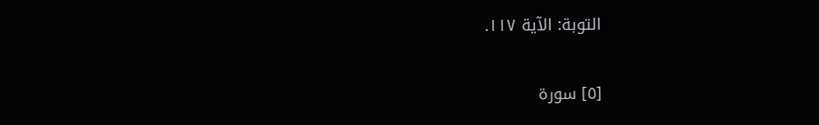التوبة: الآية ١١٧.

[٥] سورة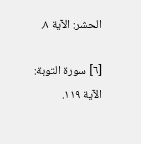الحشر: الآية ٨.

[٦] سورة التوبة: الآية ١١٩.